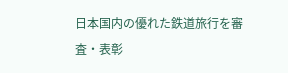日本国内の優れた鉄道旅行を審査・表彰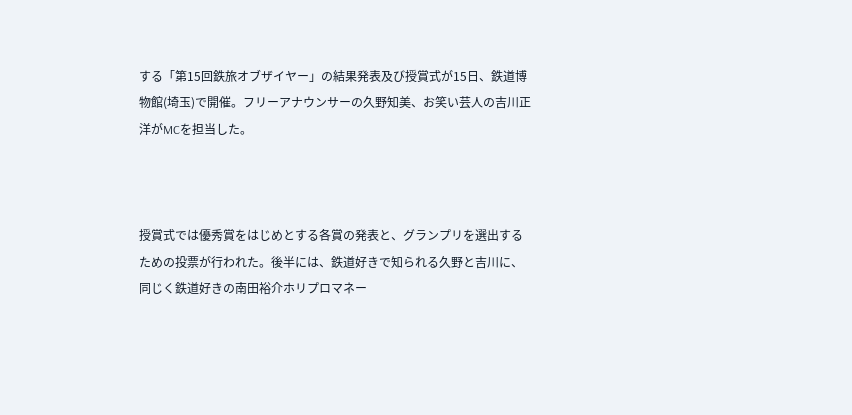する「第15回鉄旅オブザイヤー」の結果発表及び授賞式が15日、鉄道博物館(埼玉)で開催。フリーアナウンサーの久野知美、お笑い芸人の吉川正洋がMCを担当した。



授賞式では優秀賞をはじめとする各賞の発表と、グランプリを選出するための投票が行われた。後半には、鉄道好きで知られる久野と吉川に、同じく鉄道好きの南田裕介ホリプロマネー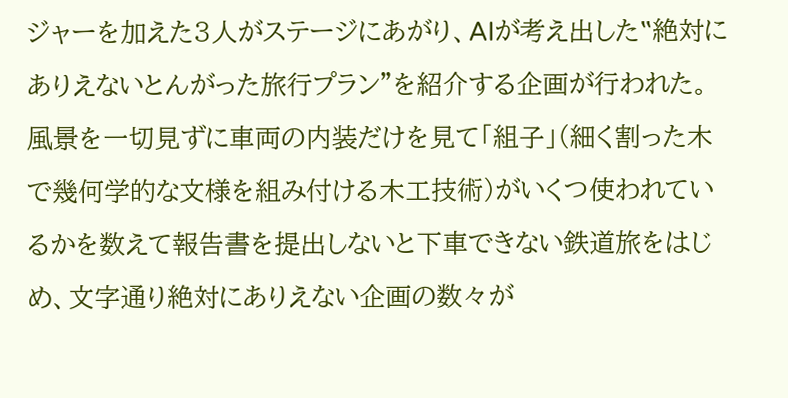ジャーを加えた3人がステージにあがり、AIが考え出した‟絶対にありえないとんがった旅行プラン”を紹介する企画が行われた。風景を一切見ずに車両の内装だけを見て「組子」(細く割った木で幾何学的な文様を組み付ける木工技術)がいくつ使われているかを数えて報告書を提出しないと下車できない鉄道旅をはじめ、文字通り絶対にありえない企画の数々が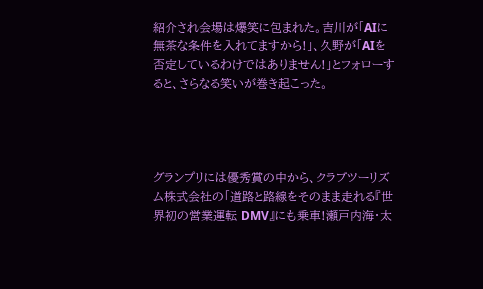紹介され会場は爆笑に包まれた。吉川が「AIに無茶な条件を入れてますから!」、久野が「AIを否定しているわけではありません!」とフォローすると、さらなる笑いが巻き起こった。




グランプリには優秀賞の中から、クラブツーリズム株式会社の「道路と路線をそのまま走れる『世界初の営業運転 DMV』にも乗車!瀬戸内海・太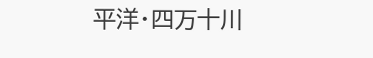平洋・四万十川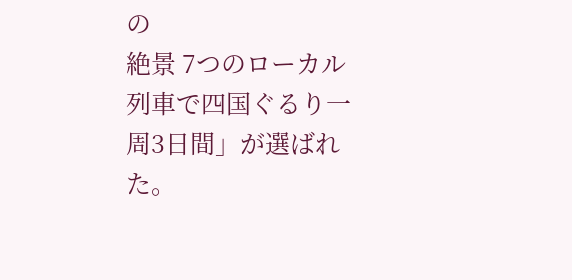の
絶景 7つのローカル列車で四国ぐるり一周3日間」が選ばれた。